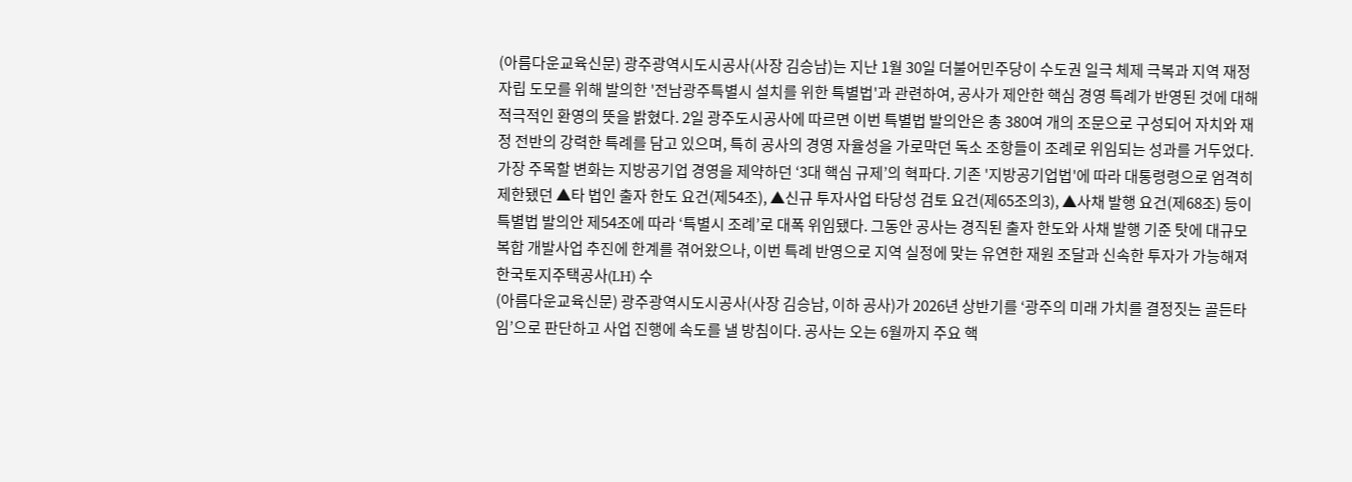(아름다운교육신문) 광주광역시도시공사(사장 김승남)는 지난 1월 30일 더불어민주당이 수도권 일극 체제 극복과 지역 재정 자립 도모를 위해 발의한 '전남광주특별시 설치를 위한 특별법'과 관련하여, 공사가 제안한 핵심 경영 특례가 반영된 것에 대해 적극적인 환영의 뜻을 밝혔다. 2일 광주도시공사에 따르면 이번 특별법 발의안은 총 380여 개의 조문으로 구성되어 자치와 재정 전반의 강력한 특례를 담고 있으며, 특히 공사의 경영 자율성을 가로막던 독소 조항들이 조례로 위임되는 성과를 거두었다. 가장 주목할 변화는 지방공기업 경영을 제약하던 ‘3대 핵심 규제’의 혁파다. 기존 '지방공기업법'에 따라 대통령령으로 엄격히 제한됐던 ▲타 법인 출자 한도 요건(제54조), ▲신규 투자사업 타당성 검토 요건(제65조의3), ▲사채 발행 요건(제68조) 등이 특별법 발의안 제54조에 따라 ‘특별시 조례’로 대폭 위임됐다. 그동안 공사는 경직된 출자 한도와 사채 발행 기준 탓에 대규모 복합 개발사업 추진에 한계를 겪어왔으나, 이번 특례 반영으로 지역 실정에 맞는 유연한 재원 조달과 신속한 투자가 가능해져 한국토지주택공사(LH) 수
(아름다운교육신문) 광주광역시도시공사(사장 김승남, 이하 공사)가 2026년 상반기를 ‘광주의 미래 가치를 결정짓는 골든타임’으로 판단하고 사업 진행에 속도를 낼 방침이다. 공사는 오는 6월까지 주요 핵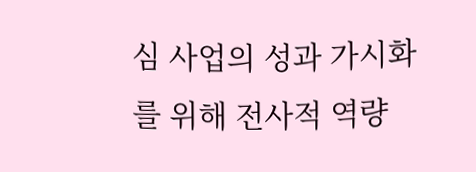심 사업의 성과 가시화를 위해 전사적 역량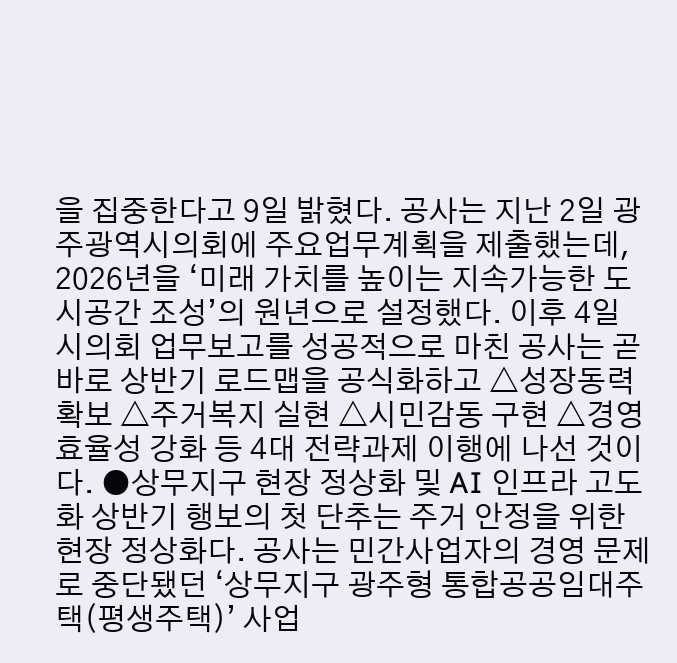을 집중한다고 9일 밝혔다. 공사는 지난 2일 광주광역시의회에 주요업무계획을 제출했는데, 2026년을 ‘미래 가치를 높이는 지속가능한 도시공간 조성’의 원년으로 설정했다. 이후 4일 시의회 업무보고를 성공적으로 마친 공사는 곧바로 상반기 로드맵을 공식화하고 △성장동력 확보 △주거복지 실현 △시민감동 구현 △경영효율성 강화 등 4대 전략과제 이행에 나선 것이다. ●상무지구 현장 정상화 및 AI 인프라 고도화 상반기 행보의 첫 단추는 주거 안정을 위한 현장 정상화다. 공사는 민간사업자의 경영 문제로 중단됐던 ‘상무지구 광주형 통합공공임대주택(평생주택)’ 사업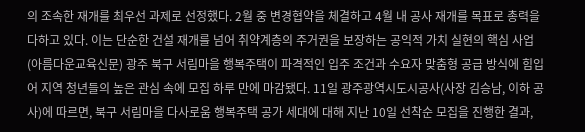의 조속한 재개를 최우선 과제로 선정했다. 2월 중 변경협약을 체결하고 4월 내 공사 재개를 목표로 총력을 다하고 있다. 이는 단순한 건설 재개를 넘어 취약계층의 주거권을 보장하는 공익적 가치 실현의 핵심 사업
(아름다운교육신문) 광주 북구 서림마을 행복주택이 파격적인 입주 조건과 수요자 맞춤형 공급 방식에 힘입어 지역 청년들의 높은 관심 속에 모집 하루 만에 마감됐다. 11일 광주광역시도시공사(사장 김승남, 이하 공사)에 따르면, 북구 서림마을 다사로움 행복주택 공가 세대에 대해 지난 10일 선착순 모집을 진행한 결과,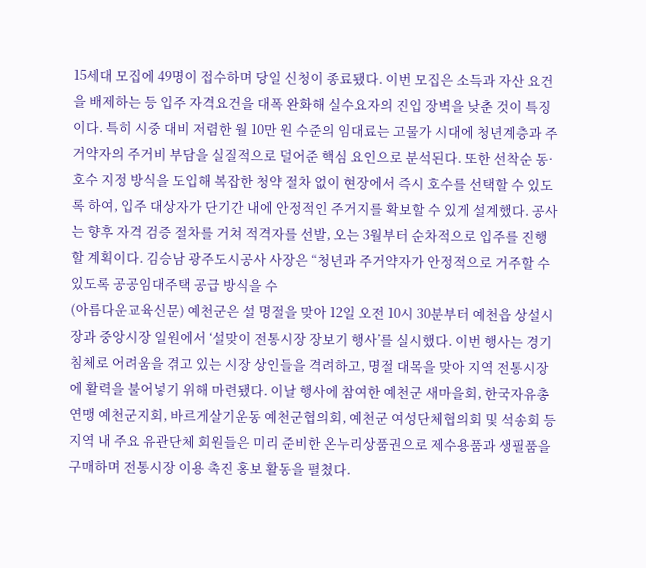15세대 모집에 49명이 접수하며 당일 신청이 종료됐다. 이번 모집은 소득과 자산 요건을 배제하는 등 입주 자격요건을 대폭 완화해 실수요자의 진입 장벽을 낮춘 것이 특징이다. 특히 시중 대비 저렴한 월 10만 원 수준의 임대료는 고물가 시대에 청년계층과 주거약자의 주거비 부담을 실질적으로 덜어준 핵심 요인으로 분석된다. 또한 선착순 동·호수 지정 방식을 도입해 복잡한 청약 절차 없이 현장에서 즉시 호수를 선택할 수 있도록 하여, 입주 대상자가 단기간 내에 안정적인 주거지를 확보할 수 있게 설계했다. 공사는 향후 자격 검증 절차를 거쳐 적격자를 선발, 오는 3월부터 순차적으로 입주를 진행할 계획이다. 김승남 광주도시공사 사장은 “청년과 주거약자가 안정적으로 거주할 수 있도록 공공임대주택 공급 방식을 수
(아름다운교육신문) 예천군은 설 명절을 맞아 12일 오전 10시 30분부터 예천읍 상설시장과 중앙시장 일원에서 ‘설맞이 전통시장 장보기 행사’를 실시했다. 이번 행사는 경기 침체로 어려움을 겪고 있는 시장 상인들을 격려하고, 명절 대목을 맞아 지역 전통시장에 활력을 불어넣기 위해 마련됐다. 이날 행사에 참여한 예천군 새마을회, 한국자유총연맹 예천군지회, 바르게살기운동 예천군협의회, 예천군 여성단체협의회 및 석송회 등 지역 내 주요 유관단체 회원들은 미리 준비한 온누리상품권으로 제수용품과 생필품을 구매하며 전통시장 이용 촉진 홍보 활동을 펼쳤다.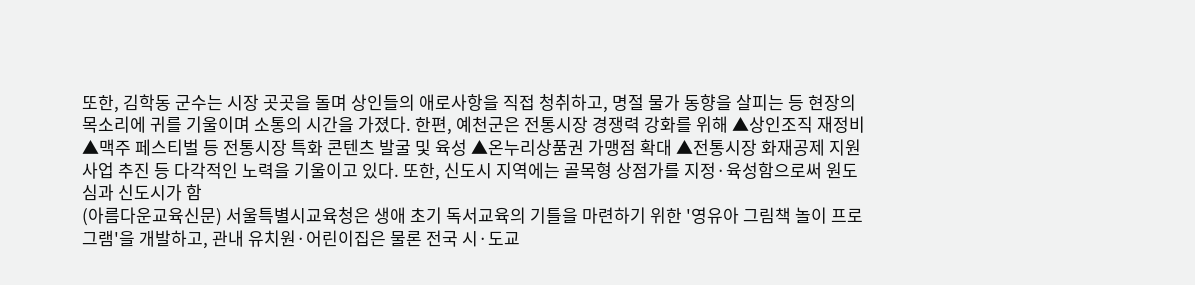또한, 김학동 군수는 시장 곳곳을 돌며 상인들의 애로사항을 직접 청취하고, 명절 물가 동향을 살피는 등 현장의 목소리에 귀를 기울이며 소통의 시간을 가졌다. 한편, 예천군은 전통시장 경쟁력 강화를 위해 ▲상인조직 재정비 ▲맥주 페스티벌 등 전통시장 특화 콘텐츠 발굴 및 육성 ▲온누리상품권 가맹점 확대 ▲전통시장 화재공제 지원사업 추진 등 다각적인 노력을 기울이고 있다. 또한, 신도시 지역에는 골목형 상점가를 지정·육성함으로써 원도심과 신도시가 함
(아름다운교육신문) 서울특별시교육청은 생애 초기 독서교육의 기틀을 마련하기 위한 '영유아 그림책 놀이 프로그램'을 개발하고, 관내 유치원·어린이집은 물론 전국 시·도교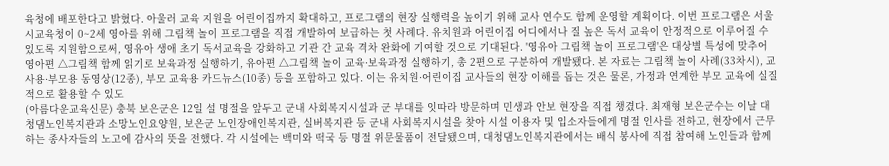육청에 배포한다고 밝혔다. 아울러 교육 지원을 어린이집까지 확대하고, 프로그램의 현장 실행력을 높이기 위해 교사 연수도 함께 운영할 계획이다. 이번 프로그램은 서울시교육청이 0~2세 영아를 위해 그림책 놀이 프로그램을 직접 개발하여 보급하는 첫 사례다. 유치원과 어린이집 어디에서나 질 높은 독서 교육이 안정적으로 이루어질 수 있도록 지원함으로써, 영유아 생애 초기 독서교육을 강화하고 기관 간 교육 격차 완화에 기여할 것으로 기대된다. '영유아 그림책 놀이 프로그램'은 대상별 특성에 맞추어 영아편 △그림책 함께 읽기로 보육과정 실행하기, 유아편 △그림책 놀이 교육·보육과정 실행하기, 총 2편으로 구분하여 개발됐다. 본 자료는 그림책 놀이 사례(33차시), 교사용·부모용 동영상(12종), 부모 교육용 카드뉴스(10종) 등을 포함하고 있다. 이는 유치원·어린이집 교사들의 현장 이해를 돕는 것은 물론, 가정과 연계한 부모 교육에 실질적으로 활용할 수 있도
(아름다운교육신문) 충북 보은군은 12일 설 명절을 앞두고 군내 사회복지시설과 군 부대를 잇따라 방문하며 민생과 안보 현장을 직접 챙겼다. 최재형 보은군수는 이날 대청댐노인복지관과 소망노인요양원, 보은군 노인장애인복지관, 실버복지관 등 군내 사회복지시설을 찾아 시설 이용자 및 입소자들에게 명절 인사를 전하고, 현장에서 근무하는 종사자들의 노고에 감사의 뜻을 전했다. 각 시설에는 백미와 떡국 등 명절 위문물품이 전달됐으며, 대청댐노인복지관에서는 배식 봉사에 직접 참여해 노인들과 함께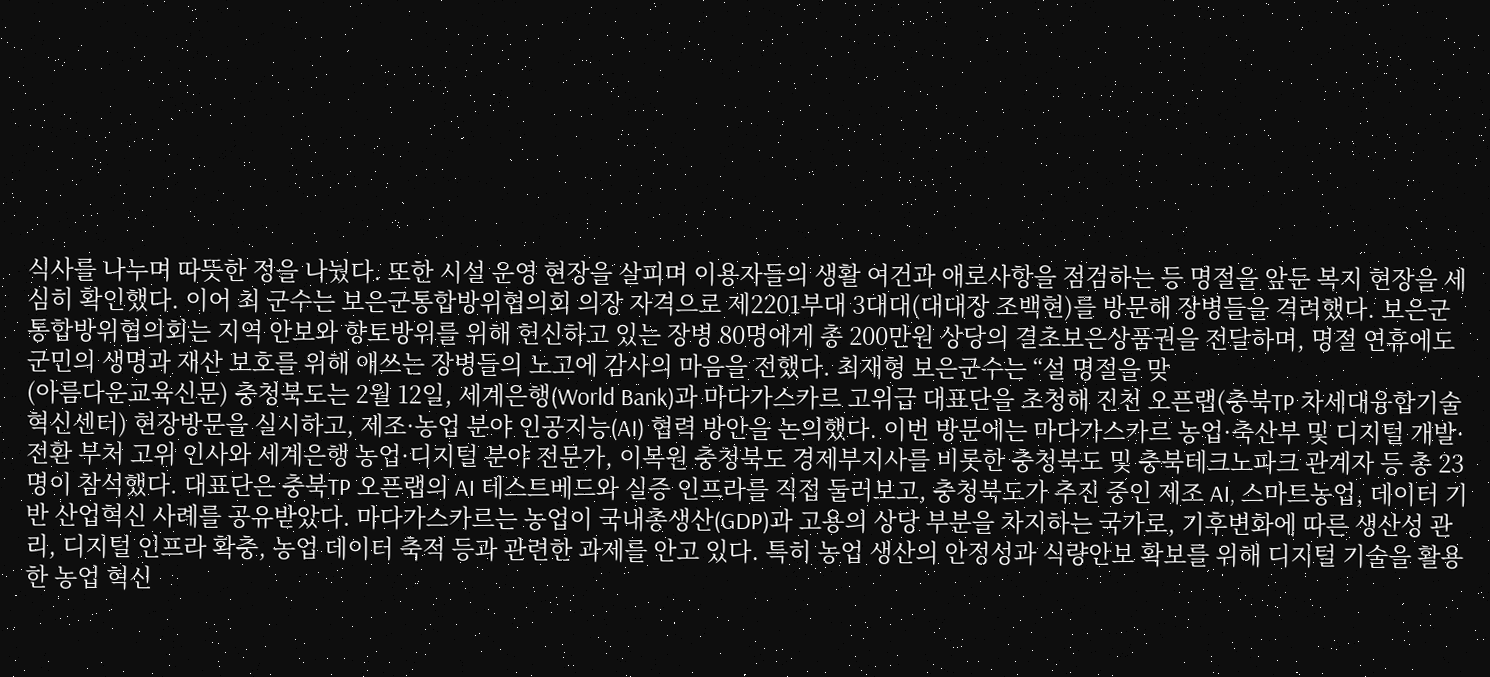식사를 나누며 따뜻한 정을 나눴다. 또한 시설 운영 현장을 살피며 이용자들의 생활 여건과 애로사항을 점검하는 등 명절을 앞둔 복지 현장을 세심히 확인했다. 이어 최 군수는 보은군통합방위협의회 의장 자격으로 제2201부대 3대대(대대장 조백현)를 방문해 장병들을 격려했다. 보은군통합방위협의회는 지역 안보와 향토방위를 위해 헌신하고 있는 장병 80명에게 총 200만원 상당의 결초보은상품권을 전달하며, 명절 연휴에도 군민의 생명과 재산 보호를 위해 애쓰는 장병들의 노고에 감사의 마음을 전했다. 최재형 보은군수는 “설 명절을 맞
(아름다운교육신문) 충청북도는 2월 12일, 세계은행(World Bank)과 마다가스카르 고위급 대표단을 초청해 진천 오픈랩(충북TP 차세대융합기술혁신센터) 현장방문을 실시하고, 제조·농업 분야 인공지능(AI) 협력 방안을 논의했다. 이번 방문에는 마다가스카르 농업·축산부 및 디지털 개발·전환 부처 고위 인사와 세계은행 농업·디지털 분야 전문가, 이복원 충청북도 경제부지사를 비롯한 충청북도 및 충북테크노파크 관계자 등 총 23명이 참석했다. 대표단은 충북TP 오픈랩의 AI 테스트베드와 실증 인프라를 직접 둘러보고, 충청북도가 추진 중인 제조 AI, 스마트농업, 데이터 기반 산업혁신 사례를 공유받았다. 마다가스카르는 농업이 국내총생산(GDP)과 고용의 상당 부분을 차지하는 국가로, 기후변화에 따른 생산성 관리, 디지털 인프라 확충, 농업 데이터 축적 등과 관련한 과제를 안고 있다. 특히 농업 생산의 안정성과 식량안보 확보를 위해 디지털 기술을 활용한 농업 혁신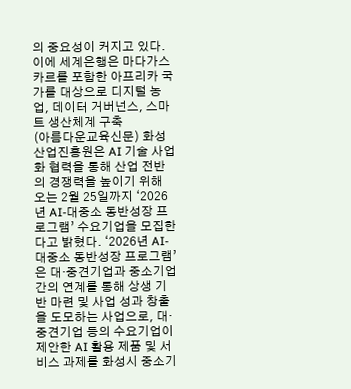의 중요성이 커지고 있다. 이에 세계은행은 마다가스카르를 포함한 아프리카 국가를 대상으로 디지털 농업, 데이터 거버넌스, 스마트 생산체계 구축
(아름다운교육신문) 화성산업진흥원은 AI 기술 사업화 협력을 통해 산업 전반의 경쟁력을 높이기 위해 오는 2월 25일까지 ‘2026년 AI-대중소 동반성장 프로그램’ 수요기업을 모집한다고 밝혔다. ‘2026년 AI-대중소 동반성장 프로그램’은 대·중견기업과 중소기업 간의 연계를 통해 상생 기반 마련 및 사업 성과 창출을 도모하는 사업으로, 대·중견기업 등의 수요기업이 제안한 AI 활용 제품 및 서비스 과제를 화성시 중소기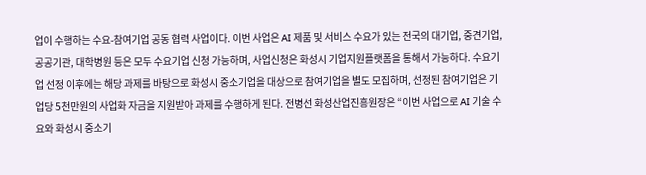업이 수행하는 수요-참여기업 공동 협력 사업이다. 이번 사업은 AI 제품 및 서비스 수요가 있는 전국의 대기업, 중견기업, 공공기관, 대학병원 등은 모두 수요기업 신청 가능하며, 사업신청은 화성시 기업지원플랫폼을 통해서 가능하다. 수요기업 선정 이후에는 해당 과제를 바탕으로 화성시 중소기업을 대상으로 참여기업을 별도 모집하며, 선정된 참여기업은 기업당 5천만원의 사업화 자금을 지원받아 과제를 수행하게 된다. 전병선 화성산업진흥원장은 “이번 사업으로 AI 기술 수요와 화성시 중소기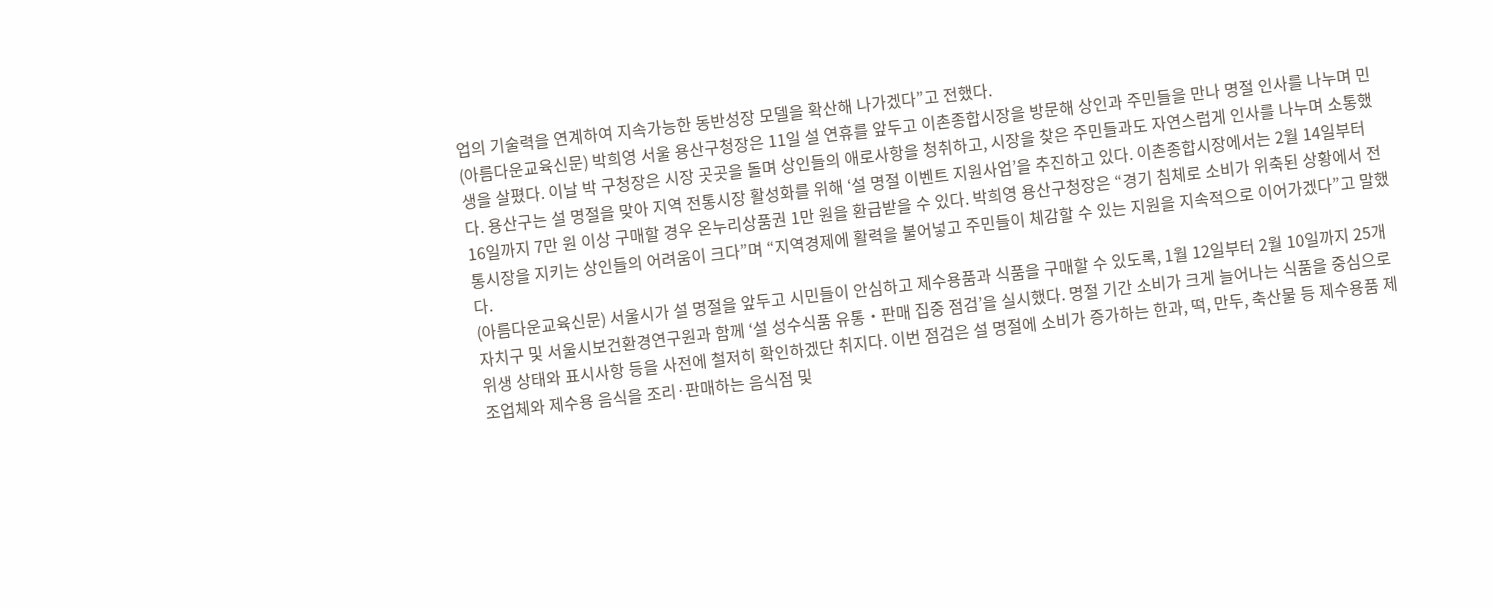업의 기술력을 연계하여 지속가능한 동반성장 모델을 확산해 나가겠다”고 전했다.
(아름다운교육신문) 박희영 서울 용산구청장은 11일 설 연휴를 앞두고 이촌종합시장을 방문해 상인과 주민들을 만나 명절 인사를 나누며 민생을 살폈다. 이날 박 구청장은 시장 곳곳을 돌며 상인들의 애로사항을 청취하고, 시장을 찾은 주민들과도 자연스럽게 인사를 나누며 소통했다. 용산구는 설 명절을 맞아 지역 전통시장 활성화를 위해 ‘설 명절 이벤트 지원사업’을 추진하고 있다. 이촌종합시장에서는 2월 14일부터 16일까지 7만 원 이상 구매할 경우 온누리상품권 1만 원을 환급받을 수 있다. 박희영 용산구청장은 “경기 침체로 소비가 위축된 상황에서 전통시장을 지키는 상인들의 어려움이 크다”며 “지역경제에 활력을 불어넣고 주민들이 체감할 수 있는 지원을 지속적으로 이어가겠다”고 말했다.
(아름다운교육신문) 서울시가 설 명절을 앞두고 시민들이 안심하고 제수용품과 식품을 구매할 수 있도록, 1월 12일부터 2월 10일까지 25개 자치구 및 서울시보건환경연구원과 함께 ‘설 성수식품 유통‧판매 집중 점검’을 실시했다. 명절 기간 소비가 크게 늘어나는 식품을 중심으로 위생 상태와 표시사항 등을 사전에 철저히 확인하겠단 취지다. 이번 점검은 설 명절에 소비가 증가하는 한과, 떡, 만두, 축산물 등 제수용품 제조업체와 제수용 음식을 조리·판매하는 음식점 및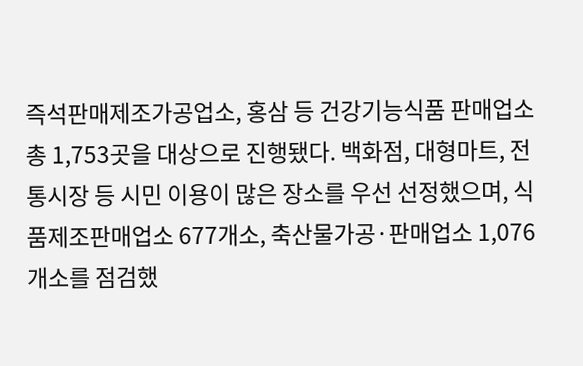즉석판매제조가공업소, 홍삼 등 건강기능식품 판매업소 총 1,753곳을 대상으로 진행됐다. 백화점, 대형마트, 전통시장 등 시민 이용이 많은 장소를 우선 선정했으며, 식품제조판매업소 677개소, 축산물가공·판매업소 1,076개소를 점검했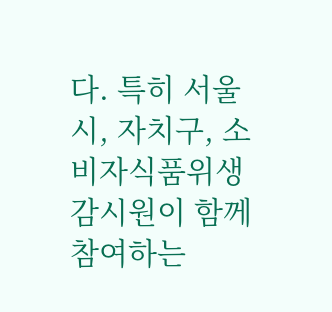다. 특히 서울시, 자치구, 소비자식품위생감시원이 함께 참여하는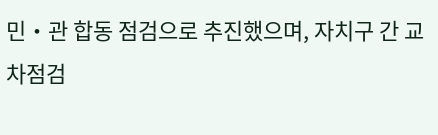민‧관 합동 점검으로 추진했으며, 자치구 간 교차점검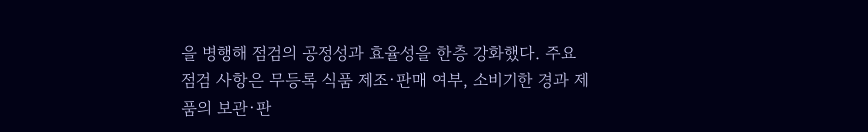을 병행해 점검의 공정성과 효율성을 한층 강화했다. 주요 점검 사항은 무등록 식품 제조·판매 여부, 소비기한 경과 제품의 보관·판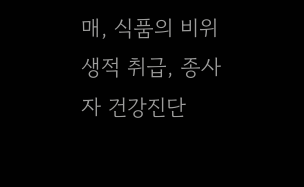매, 식품의 비위생적 취급, 종사자 건강진단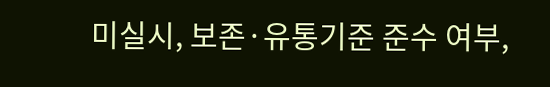미실시, 보존·유통기준 준수 여부,